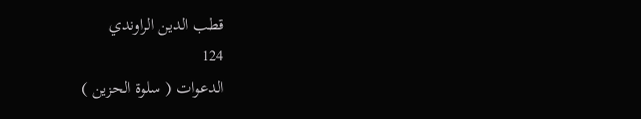قطب الدين الراوندي
124
الدعوات ( سلوة الحزين )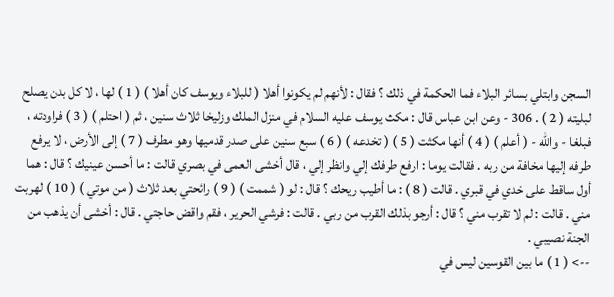السجن وابتلي بسائر البلاء فما الحكمة في ذلك ؟ فقال : لأنهم لم يكونوا أهلا ( للبلاء ويوسف كان أهلا ) ( 1 ) لها ، لا كل بدن يصلح لبليته ( 2 ) . 306 - وعن ابن عباس قال : مكث يوسف عليه السلام في منزل الملك وزليخا ثلاث سنين ، ثم ( احتلم ) ( 3 ) فراودته ، فبلغا - والله - ( أعلم ) ( 4 ) أنها مكثت ( 5 ) ( تخدعه ) ( 6 ) سبع سنين على صدر قدميها وهو مطرف ( 7 ) إلى الأرض ، لا يرفع طرفه إليها مخافة من ربه . فقالت يوما : ارفع طرفك إلي وانظر إلي ، قال أخشى العمى في بصري قالت : ما أحسن عينيك ؟ قال : هما أول ساقط على خدي في قبري . قالت ( 8 ) : ما أطيب ريحك ؟ قال : لو ( شممت ) ( 9 ) رائحتي بعد ثلاث ( من موتي ) ( 10 ) لهربت مني . قالت : لم لا تقرب مني ؟ قال : أرجو بذلك القرب من ربي . قالت : فرشي الحرير ، فقم واقض حاجتي . قال : أخشى أن يذهب من الجنة نصيبي .
--> ( 1 ) ما بين القوسين ليس في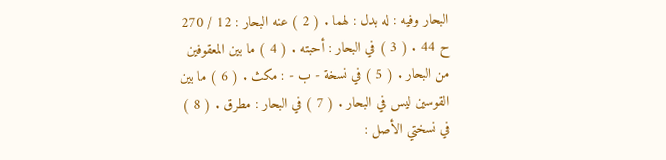البحار وفيه : له بدل : لهما . ( 2 ) عنه البحار : 12 / 270 ح 44 . ( 3 ) في البحار : أحبته . ( 4 ) ما بين المعقوفين من البحار . ( 5 ) في نسخة - ب - : مكث . ( 6 ) ما بين القوسين ليس في البحار . ( 7 ) في البحار : مطرق . ( 8 ) في نسختي الأصل :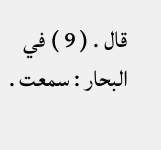قال . ( 9 ) في البحار : سمعت .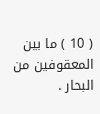( 10 ) ما بين المعقوفين من البحار .